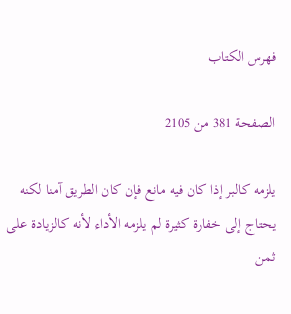فهرس الكتاب

الصفحة 381 من 2105

يلزمه كالبر إذا كان فيه مانع فإن كان الطريق آمنا لكنه يحتاج إلى خفارة كثيرة لم يلزمه الأداء لأنه كالزيادة على ثمن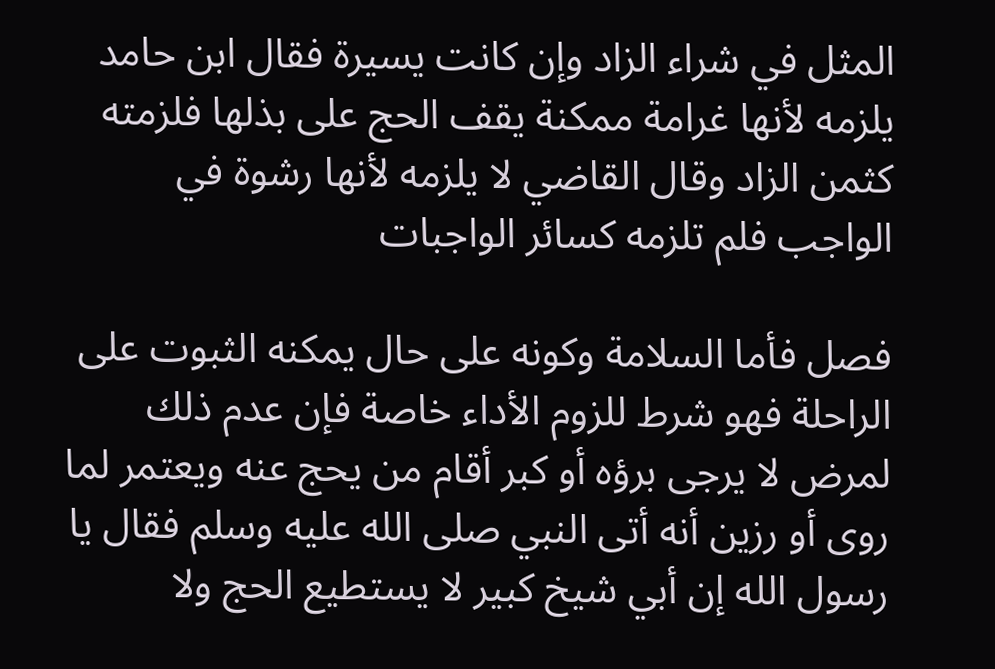المثل في شراء الزاد وإن كانت يسيرة فقال ابن حامد يلزمه لأنها غرامة ممكنة يقف الحج على بذلها فلزمته كثمن الزاد وقال القاضي لا يلزمه لأنها رشوة في الواجب فلم تلزمه كسائر الواجبات

فصل فأما السلامة وكونه على حال يمكنه الثبوت على الراحلة فهو شرط للزوم الأداء خاصة فإن عدم ذلك لمرض لا يرجى برؤه أو كبر أقام من يحج عنه ويعتمر لما روى أو رزين أنه أتى النبي صلى الله عليه وسلم فقال يا رسول الله إن أبي شيخ كبير لا يستطيع الحج ولا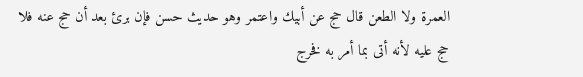العمرة ولا الطعن قال حج عن أبيك واعتمر وهو حديث حسن فإن برئ بعد أن حج عنه فلا حج عليه لأنه أتى بما أمر به فخرج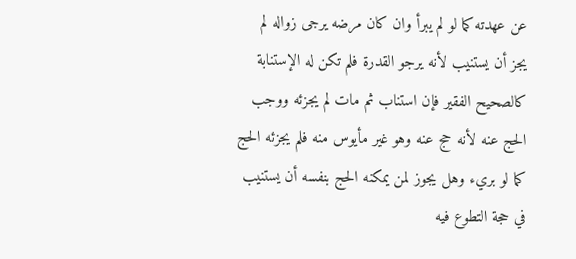عن عهدته كما لو لم يبرأ وان كان مرضه يرجى زواله لم يجز أن يستنيب لأنه يرجو القدرة فلم تكن له الإستنابة كالصحيح الفقير فإن استناب ثم مات لم يجزئه ووجب الحج عنه لأنه حج عنه وهو غير مأيوس منه فلم يجزئه الحج كما لو بريء وهل يجوز لمن يمكنه الحج بنفسه أن يستنيب في حجة التطوع فيه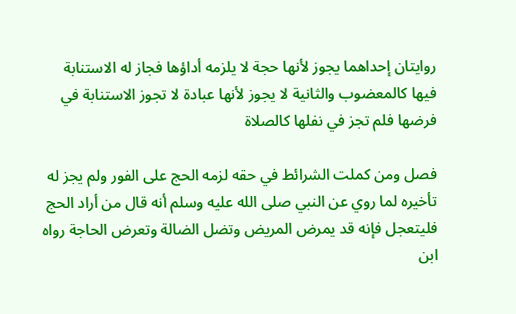روايتان إحداهما يجوز لأنها حجة لا يلزمه أداؤها فجاز له الاستنابة فيها كالمعضوب والثانية لا يجوز لأنها عبادة لا تجوز الاستنابة في فرضها فلم تجز في نفلها كالصلاة

فصل ومن كملت الشرائط في حقه لزمه الحج على الفور ولم يجز له تأخيره لما روي عن النبي صلى الله عليه وسلم أنه قال من أراد الحج فليتعجل فإنه قد يمرض المريض وتضل الضالة وتعرض الحاجة رواه ابن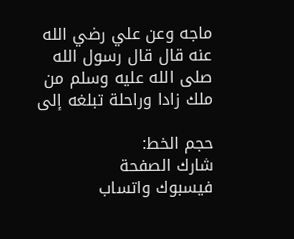ماجه وعن علي رضي الله عنه قال قال رسول الله صلى الله عليه وسلم من ملك زادا وراحلة تبلغه إلى

حجم الخط:
شارك الصفحة
فيسبوك واتساب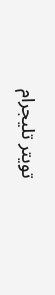تويتر تليجرام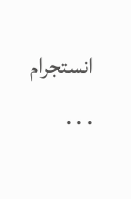انستجرام
. . .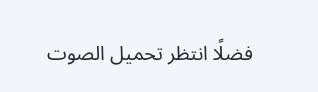فضلًا انتظر تحميل الصوت